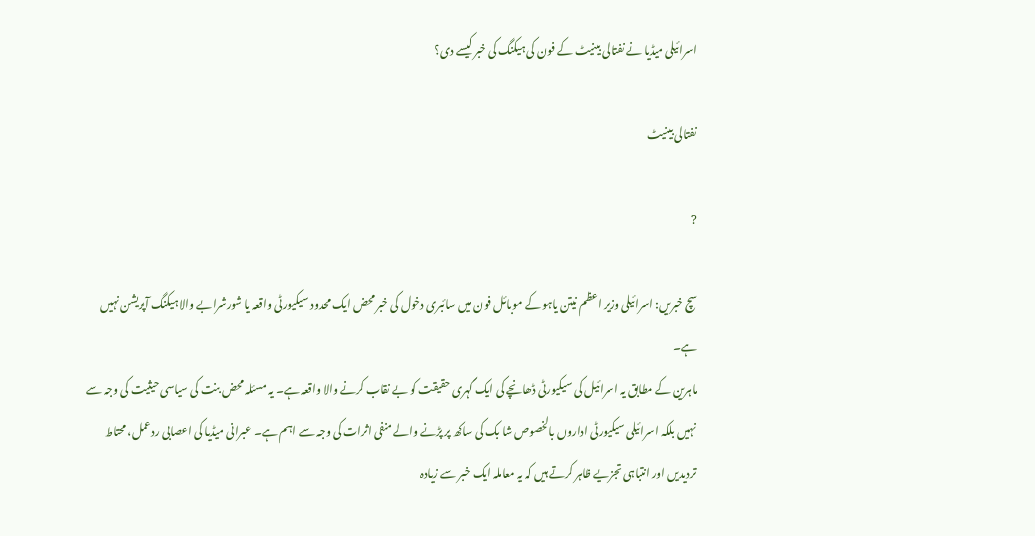اسرائیلی میڈیا نے نفتالی بینیٹ کے فون کی ہیکنگ کی خبر کیسے دی؟

نفتالی بینیٹ

?

سچ خبریں: اسرائیلی وزیر اعظم نیتن یاہو کے موبائل فون میں سائبری دخول کی خبر محض ایک محدود سیکیورٹی واقعہ یا شورشرابے والا ہیکنگ آپریشن نہیں ہے۔
ماہرین کے مطابق یہ اسرائیل کی سیکیورٹی ڈھانچے کی ایک گہری حقیقت کو بے نقاب کرنے والا واقعہ ہے۔ یہ مسئلہ محض بنت کی سیاسی حیثیت کی وجہ سے نہیں بلکہ اسرائیلی سیکیورٹی اداروں بالخصوص شا بک کی ساکھ پر پڑنے والے منفی اثرات کی وجہ سے اہم ہے۔ عبرانی میڈیا کی اعصابی ردعمل، محتاط تردیدیں اور انتباہی تجزیے ظاہر کرتے ہیں کہ یہ معاملہ ایک خبر سے زیادہ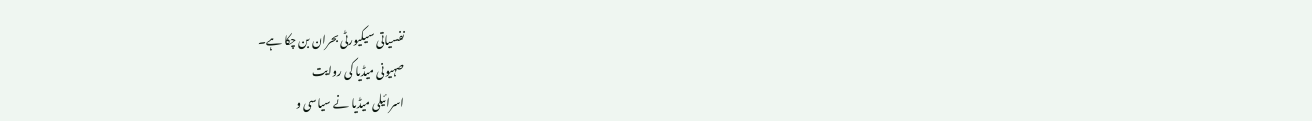نفسیاتی سیکیورٹی بحران بن چکا ہے۔
صہیونی میڈیا کی روایت
اسرائیلی میڈیا نے سیاسی و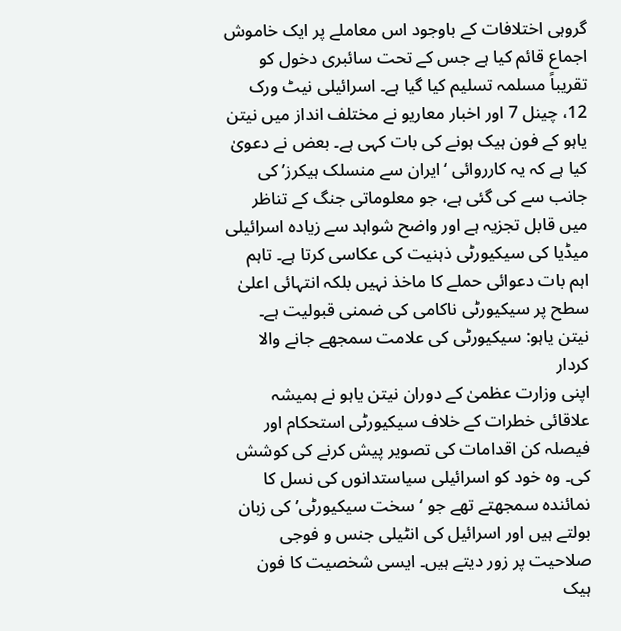گروہی اختلافات کے باوجود اس معاملے پر ایک خاموش اجماع قائم کیا ہے جس کے تحت سائبری دخول کو تقریباً مسلمہ تسلیم کیا گیا ہے۔ اسرائیلی نیٹ ورک 12، چینل 7 اور اخبار معاریو نے مختلف انداز میں نیتن یاہو کے فون ہیک ہونے کی بات کہی ہے۔ بعض نے دعویٰ کیا ہے کہ یہ کارروائی ‘ایران سے منسلک ہیکرز’ کی جانب سے کی گئی ہے، جو معلوماتی جنگ کے تناظر میں قابل تجزیہ ہے اور واضح شواہد سے زیادہ اسرائیلی میڈیا کی سیکیورٹی ذہنیت کی عکاسی کرتا ہے۔ تاہم اہم بات دعوائی حملے کا ماخذ نہیں بلکہ انتہائی اعلیٰ سطح پر سیکیورٹی ناکامی کی ضمنی قبولیت ہے۔
نیتن یاہو: سیکیورٹی کی علامت سمجھے جانے والا کردار
اپنی وزارت عظمیٰ کے دوران نیتن یاہو نے ہمیشہ علاقائی خطرات کے خلاف سیکیورٹی استحکام اور فیصلہ کن اقدامات کی تصویر پیش کرنے کی کوشش کی۔ وہ خود کو اسرائیلی سیاستدانوں کی نسل کا نمائندہ سمجھتے تھے جو ‘سخت سیکیورٹی’ کی زبان بولتے ہیں اور اسرائیل کی انٹیلی جنس و فوجی صلاحیت پر زور دیتے ہیں۔ ایسی شخصیت کا فون ہیک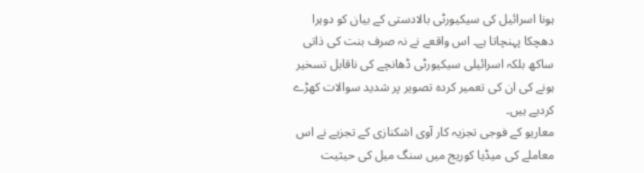ہونا اسرائیل کی سیکیورٹی بالادستی کے بیان کو دوہرا دھچکا پہنچاتا ہے۔ اس واقعے نے نہ صرف بنت کی ذاتی ساکھ بلکہ اسرائیلی سیکیورٹی ڈھانچے کی ناقابل تسخیر ہونے کی ان کی تعمیر کردہ تصویر پر شدید سوالات کھڑے کردیے ہیں۔
معاریو کے فوجی تجزیہ کار آوی اشکنازی کے تجزیے نے اس معاملے کی میڈیا کوریج میں سنگ میل کی حیثیت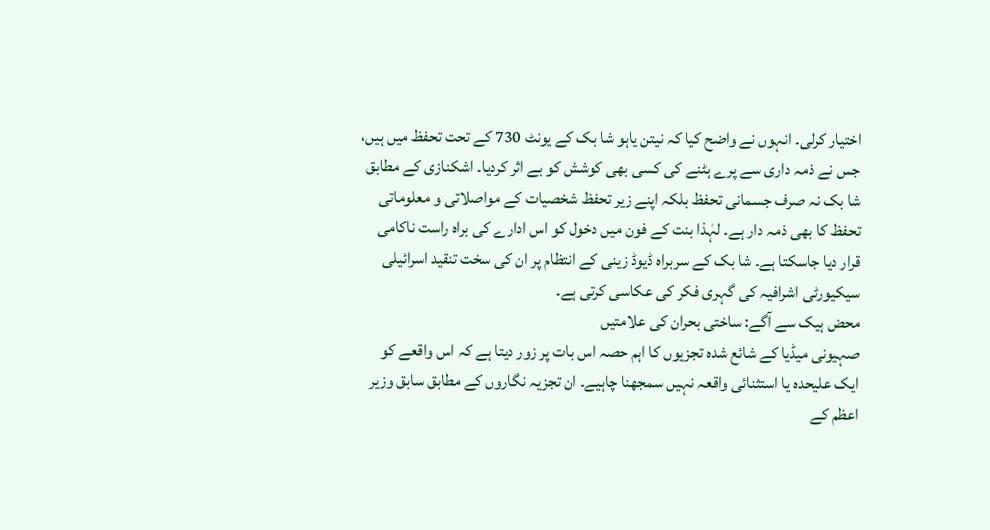اختیار کرلی۔ انہوں نے واضح کیا کہ نیتن یاہو شا بک کے یونٹ 730 کے تحت تحفظ میں ہیں، جس نے ذمہ داری سے پرے ہٹنے کی کسی بھی کوشش کو بے اثر کردیا۔ اشکنازی کے مطابق شا بک نہ صرف جسمانی تحفظ بلکہ اپنے زیر تحفظ شخصیات کے مواصلاتی و معلوماتی تحفظ کا بھی ذمہ دار ہے۔ لہٰذا بنت کے فون میں دخول کو اس ادارے کی براہ راست ناکامی قرار دیا جاسکتا ہے۔ شا بک کے سربراہ ڈیوڈ زینی کے انتظام پر ان کی سخت تنقید اسرائیلی سیکیورٹی اشرافیہ کی گہری فکر کی عکاسی کرتی ہے۔
محض ہیک سے آگے: ساختی بحران کی علامتیں
صہیونی میڈیا کے شائع شدہ تجزیوں کا اہم حصہ اس بات پر زور دیتا ہے کہ اس واقعے کو ایک علیحدہ یا استثنائی واقعہ نہیں سمجھنا چاہیے۔ ان تجزیہ نگاروں کے مطابق سابق وزیر اعظم کے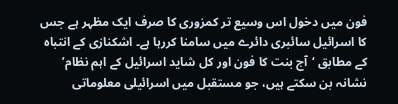فون میں دخول اس وسیع تر کمزوری کا صرف ایک مظہر ہے جس کا اسرائیل سائبری دائرے میں سامنا کررہا ہے۔ اشکنازی کے انتباہ کے مطابق ‘آج بنت کا فون اور کل شاید اسرائیل کے اہم نظام’ نشانہ بن سکتے ہیں، جو مستقبل میں اسرائیلی معلوماتی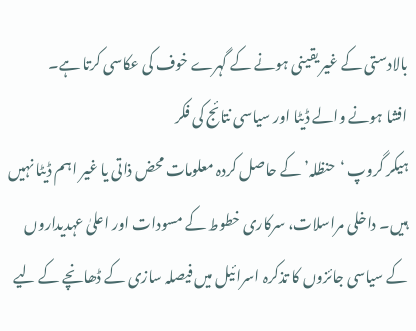بالادستی کے غیر یقینی ہونے کے گہرے خوف کی عکاسی کرتا ہے۔
افشا ہونے والے ڈیٹا اور سیاسی نتائج کی فکر
ہیکر گروپ ‘حنظلہ’ کے حاصل کردہ معلومات محض ذاتی یا غیر اہم ڈیٹا نہیں ہیں۔ داخلی مراسلات، سرکاری خطوط کے مسودات اور اعلیٰ عہدیداروں کے سیاسی جائزوں کا تذکرہ اسرائیل میں فیصلہ سازی کے ڈھانچے کے لیے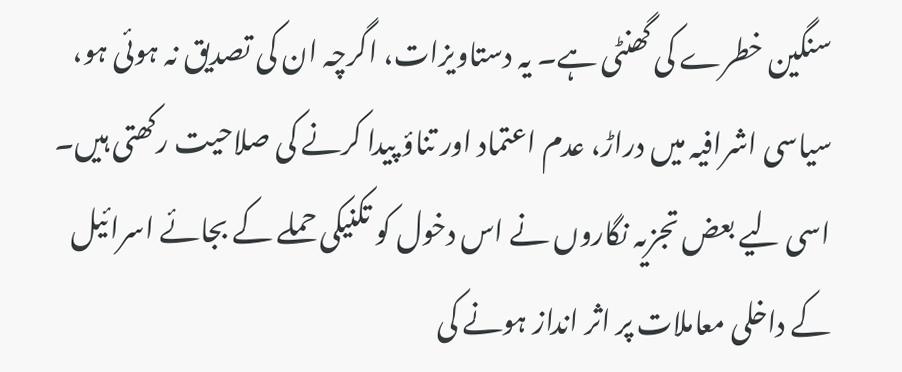سنگین خطرے کی گھنٹی ہے۔ یہ دستاویزات، اگرچہ ان کی تصدیق نہ ہوئی ہو، سیاسی اشرافیہ میں دراڑ، عدم اعتماد اور تناؤ پیدا کرنے کی صلاحیت رکھتی ہیں۔ اسی لیے بعض تجزیہ نگاروں نے اس دخول کو تکنیکی حملے کے بجائے اسرائیل کے داخلی معاملات پر اثر انداز ہونے کی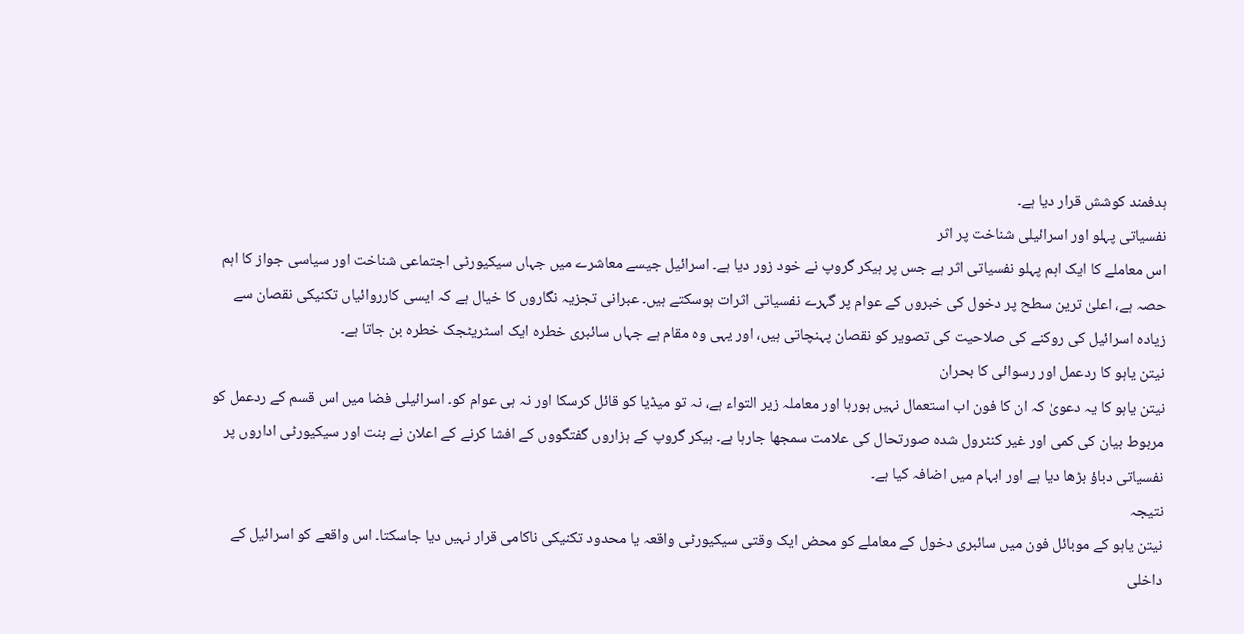ہدفمند کوشش قرار دیا ہے۔
نفسیاتی پہلو اور اسرائیلی شناخت پر اثر
اس معاملے کا ایک اہم پہلو نفسیاتی اثر ہے جس پر ہیکر گروپ نے خود زور دیا ہے۔ اسرائیل جیسے معاشرے میں جہاں سیکیورٹی اجتماعی شناخت اور سیاسی جواز کا اہم حصہ ہے، اعلیٰ ترین سطح پر دخول کی خبروں کے عوام پر گہرے نفسیاتی اثرات ہوسکتے ہیں۔ عبرانی تجزیہ نگاروں کا خیال ہے کہ ایسی کارروائیاں تکنیکی نقصان سے زیادہ اسرائیل کی روکنے کی صلاحیت کی تصویر کو نقصان پہنچاتی ہیں، اور یہی وہ مقام ہے جہاں سائبری خطرہ ایک اسٹریٹجک خطرہ بن جاتا ہے۔
نیتن یاہو کا ردعمل اور رسوائی کا بحران
نیتن یاہو کا یہ دعویٰ کہ ان کا فون اب استعمال نہیں ہورہا اور معاملہ زیر التواء ہے، نہ تو میڈیا کو قائل کرسکا اور نہ ہی عوام کو۔ اسرائیلی فضا میں اس قسم کے ردعمل کو مربوط بیان کی کمی اور غیر کنٹرول شدہ صورتحال کی علامت سمجھا جارہا ہے۔ ہیکر گروپ کے ہزاروں گفتگووں کے افشا کرنے کے اعلان نے بنت اور سیکیورٹی اداروں پر نفسیاتی دباؤ بڑھا دیا ہے اور ابہام میں اضافہ کیا ہے۔
نتیجہ
نیتن یاہو کے موبائل فون میں سائبری دخول کے معاملے کو محض ایک وقتی سیکیورٹی واقعہ یا محدود تکنیکی ناکامی قرار نہیں دیا جاسکتا۔ اس واقعے کو اسرائیل کے داخلی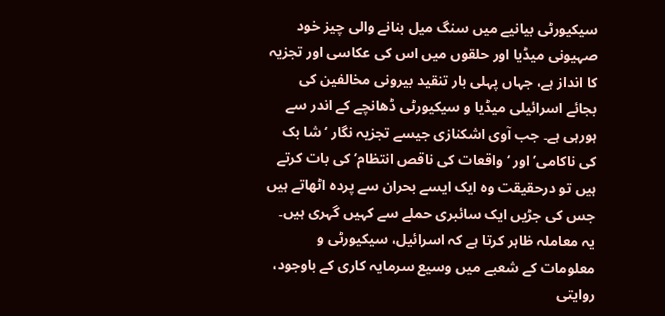سیکیورٹی بیانیے میں سنگ میل بنانے والی چیز خود صہیونی میڈیا اور حلقوں میں اس کی عکاسی اور تجزیہ کا انداز ہے، جہاں پہلی بار تنقید بیرونی مخالفین کی بجائے اسرائیلی میڈیا و سیکیورٹی ڈھانچے کے اندر سے ہورہی ہے۔ جب آوی اشکنازی جیسے تجزیہ نگار ‘شا بک کی ناکامی’ اور ‘واقعات کی ناقص انتظام’ کی بات کرتے ہیں تو درحقیقت وہ ایک ایسے بحران سے پردہ اٹھاتے ہیں جس کی جڑیں ایک سائبری حملے سے کہیں گہری ہیں۔
یہ معاملہ ظاہر کرتا ہے کہ اسرائیل، سیکیورٹی و معلومات کے شعبے میں وسیع سرمایہ کاری کے باوجود، روایتی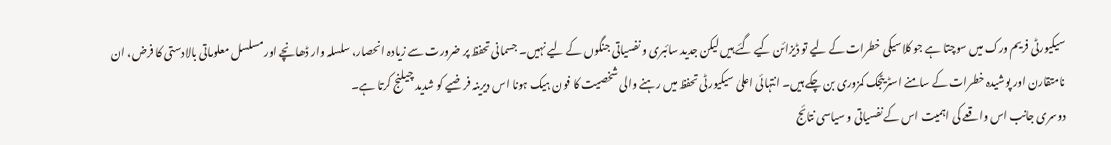سیکیورٹی فریم ورک میں سوچتا ہے جو کلاسیکی خطرات کے لیے تو ڈیزائن کیے گئے ہیں لیکن جدید سائبری و نفسیاتی جنگوں کے لیے نہیں۔ جسمانی تحفظ پر ضرورت سے زیادہ انحصار، سلسلہ وار ڈھانچے اور مسلسل معلوماتی بالادستی کا فرض، ان نامتقارن اور پوشیدہ خطرات کے سامنے اسٹریٹجک کمزوری بن چکے ہیں۔ انتہائی اعلیٰ سیکیورٹی تحفظ میں رہنے والی شخصیت کا فون ہیک ہونا اس دیرینہ فرضیے کو شدید چیلنج کرتا ہے۔
دوسری جانب اس واقعے کی اہمیت اس کے نفسیاتی و سیاسی نتائج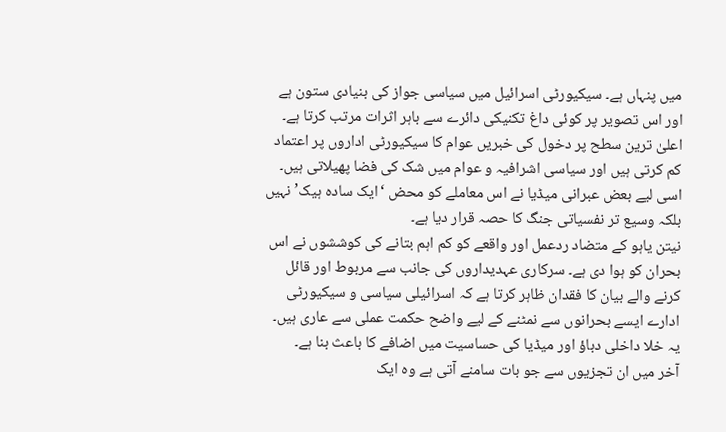میں پنہاں ہے۔ سیکیورٹی اسرائیل میں سیاسی جواز کی بنیادی ستون ہے اور اس تصویر پر کوئی داغ تکنیکی دائرے سے باہر اثرات مرتب کرتا ہے۔ اعلیٰ ترین سطح پر دخول کی خبریں عوام کا سیکیورٹی اداروں پر اعتماد کم کرتی ہیں اور سیاسی اشرافیہ و عوام میں شک کی فضا پھیلاتی ہیں۔ اسی لیے بعض عبرانی میڈیا نے اس معاملے کو محض ‘ایک سادہ ہیک’ نہیں بلکہ وسیع تر نفسیاتی جنگ کا حصہ قرار دیا ہے۔
نیتن یاہو کے متضاد ردعمل اور واقعے کو کم اہم بتانے کی کوششوں نے اس بحران کو ہوا دی ہے۔ سرکاری عہدیداروں کی جانب سے مربوط اور قائل کرنے والے بیان کا فقدان ظاہر کرتا ہے کہ اسرائیلی سیاسی و سیکیورٹی ادارے ایسے بحرانوں سے نمٹنے کے لیے واضح حکمت عملی سے عاری ہیں۔ یہ خلا داخلی دباؤ اور میڈیا کی حساسیت میں اضافے کا باعث بنا ہے۔
آخر میں ان تجزیوں سے جو بات سامنے آتی ہے وہ ایک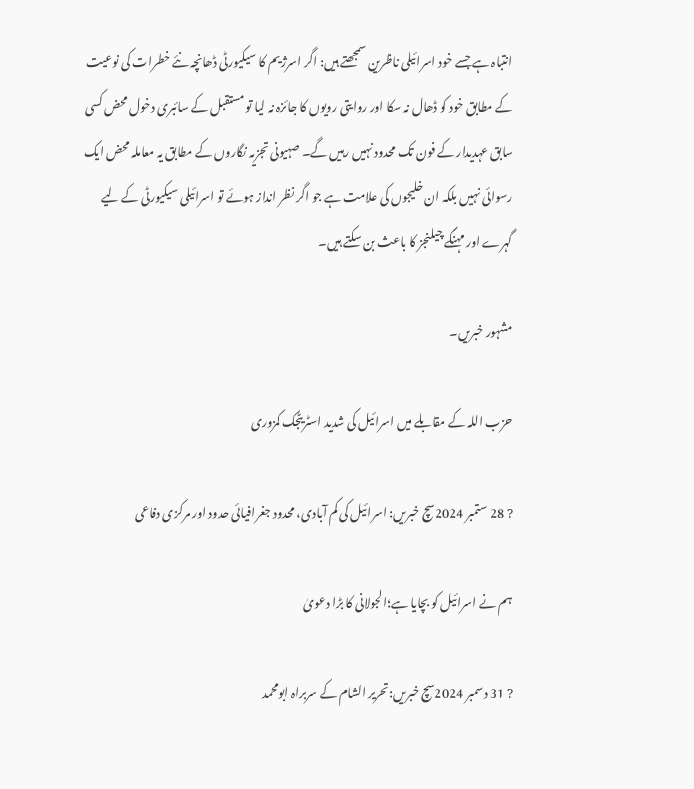انتباہ ہے جسے خود اسرائیلی ناظرین سمجھتے ہیں: اگر اسرژیم کا سیکیورٹی ڈھانچہ نئے خطرات کی نوعیت کے مطابق خود کو ڈھال نہ سکا اور روایتی رویوں کا جائزہ نہ لیا تو مستقبل کے سائبری دخول محض کسی سابق عہدیدار کے فون تک محدود نہیں رہیں گے۔ صہیونی تجزیہ نگاروں کے مطابق یہ معاملہ محض ایک رسوائی نہیں بلکہ ان خلیجوں کی علامت ہے جو اگر نظر انداز ہوئے تو اسرائیلی سیکیورٹی کے لیے گہرے اور مہنگے چیلنجز کا باعث بن سکتے ہیں۔

مشہور خبریں۔

حزب اللہ کے مقابلے میں اسرائیل کی شدید اسٹریٹجک کمزوری

? 28 ستمبر 2024سچ خبریں: اسرائیل کی کم آبادی، محدود جغرافیائی حدود اور مرکزی دفاعی

ہم نے اسرائیل کو بچایا ہے؛الجولانی کا بڑا دعویٰ

? 31 دسمبر 2024سچ خبریں:تحریر الشام کے سربراہ ابومحمد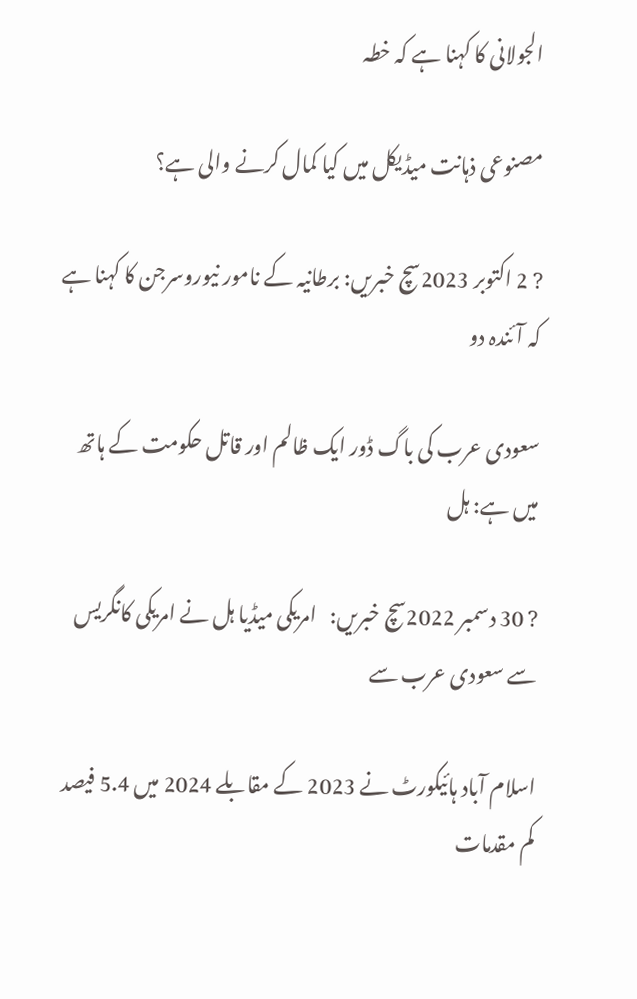الجولانی کا کہنا ہے کہ خطہ

مصنوعی ذہانت میڈیکل میں کیا کمال کرنے والی ہے؟

? 2 اکتوبر 2023سچ خبریں: برطانیہ کے نامور نیوروسرجن کا کہنا ہے کہ آئندہ دو

سعودی عرب کی باگ ڈور ایک ظالم اور قاتل حکومت کے ہاتھ میں ہے: ہل

? 30 دسمبر 2022سچ خبریں:   امریکی میڈیا ہل نے امریکی کانگریس سے سعودی عرب سے

اسلام آباد ہائیکورٹ نے 2023 کے مقابلے 2024 میں 5.4 فیصد کم مقدمات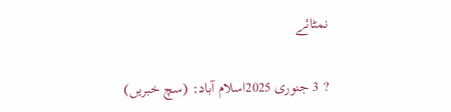نمٹائے

? 3 جنوری 2025اسلام آباد: (سچ خبریں)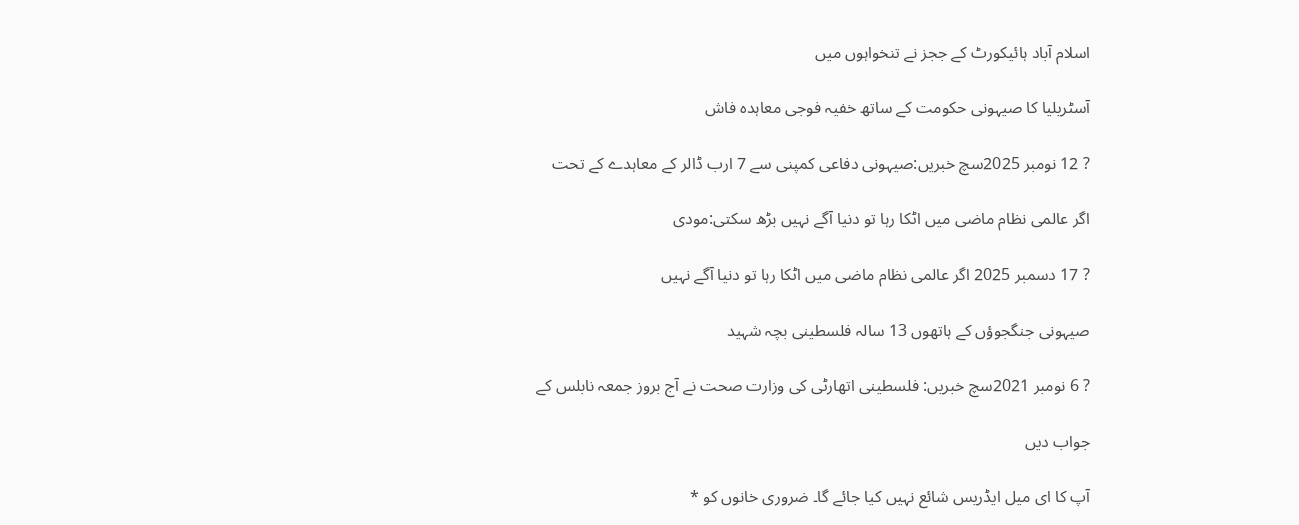اسلام آباد ہائیکورٹ کے ججز نے تنخواہوں میں

آسٹریلیا کا صیہونی حکومت کے ساتھ خفیہ فوجی معاہدہ فاش

? 12 نومبر 2025سچ خبریں:صیہونی دفاعی کمپنی سے 7 ارب ڈالر کے معاہدے کے تحت

اگر عالمی نظام ماضی میں اٹکا رہا تو دنیا آگے نہیں بڑھ سکتی:مودی

? 17 دسمبر 2025 اگر عالمی نظام ماضی میں اٹکا رہا تو دنیا آگے نہیں

صیہونی جنگجوؤں کے ہاتھوں 13 سالہ فلسطینی بچہ شہید

? 6 نومبر 2021سچ خبریں: فلسطینی اتھارٹی کی وزارت صحت نے آج بروز جمعہ نابلس کے

جواب دیں

آپ کا ای میل ایڈریس شائع نہیں کیا جائے گا۔ ضروری خانوں کو *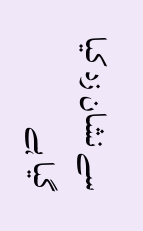سے نشان زد کیا گیا ہے